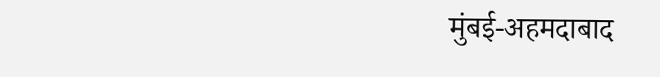मुंबई-अहमदाबाद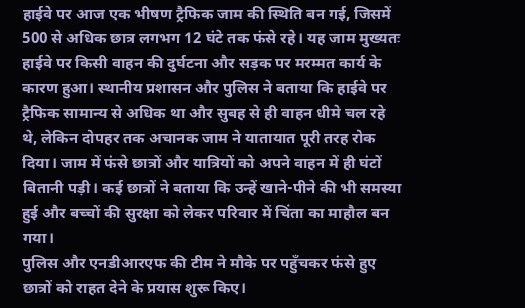हाईवे पर आज एक भीषण ट्रैफिक जाम की स्थिति बन गई, जिसमें 500 से अधिक छात्र लगभग 12 घंटे तक फंसे रहे। यह जाम मुख्यतः हाईवे पर किसी वाहन की दुर्घटना और सड़क पर मरम्मत कार्य के कारण हुआ। स्थानीय प्रशासन और पुलिस ने बताया कि हाईवे पर ट्रैफिक सामान्य से अधिक था और सुबह से ही वाहन धीमे चल रहे थे, लेकिन दोपहर तक अचानक जाम ने यातायात पूरी तरह रोक दिया। जाम में फंसे छात्रों और यात्रियों को अपने वाहन में ही घंटों बितानी पड़ी। कई छात्रों ने बताया कि उन्हें खाने-पीने की भी समस्या हुई और बच्चों की सुरक्षा को लेकर परिवार में चिंता का माहौल बन गया।
पुलिस और एनडीआरएफ की टीम ने मौके पर पहुँचकर फंसे हुए छात्रों को राहत देने के प्रयास शुरू किए।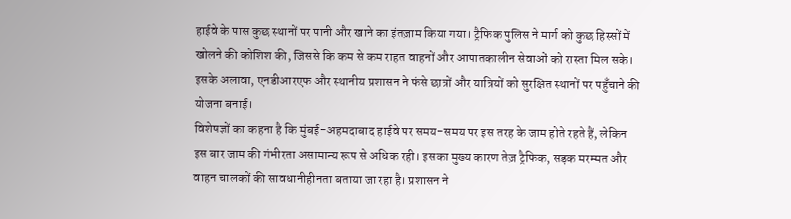हाईवे के पास कुछ स्थानों पर पानी और खाने का इंतज़ाम किया गया। ट्रैफिक पुलिस ने मार्ग को कुछ हिस्सों में खोलने की कोशिश की, जिससे कि कम से कम राहत वाहनों और आपातकालीन सेवाओं को रास्ता मिल सके। इसके अलावा, एनडीआरएफ और स्थानीय प्रशासन ने फंसे छात्रों और यात्रियों को सुरक्षित स्थानों पर पहुँचाने की योजना बनाई।
विशेषज्ञों का कहना है कि मुंबई-अहमदाबाद हाईवे पर समय-समय पर इस तरह के जाम होते रहते हैं, लेकिन इस बार जाम की गंभीरता असामान्य रूप से अधिक रही। इसका मुख्य कारण तेज़ ट्रैफिक, सड़क मरम्मत और वाहन चालकों की सावधानीहीनता बताया जा रहा है। प्रशासन ने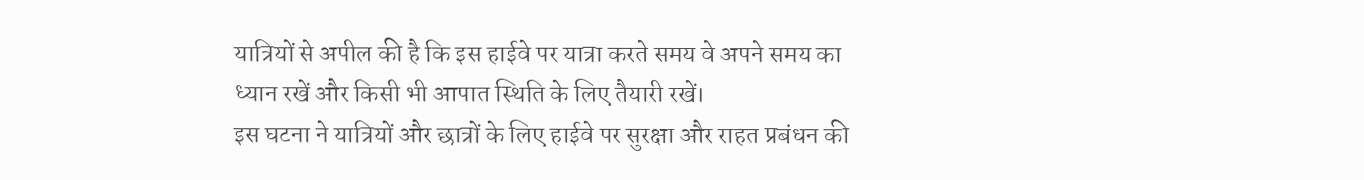यात्रियों से अपील की है कि इस हाईवे पर यात्रा करते समय वे अपने समय का ध्यान रखें और किसी भी आपात स्थिति के लिए तैयारी रखें।
इस घटना ने यात्रियों और छात्रों के लिए हाईवे पर सुरक्षा और राहत प्रबंधन की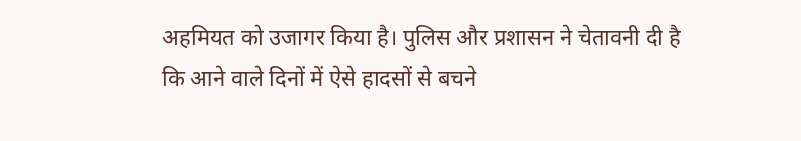अहमियत को उजागर किया है। पुलिस और प्रशासन ने चेतावनी दी है कि आने वाले दिनों में ऐसे हादसों से बचने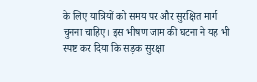के लिए यात्रियों को समय पर और सुरक्षित मार्ग चुनना चाहिए। इस भीषण जाम की घटना ने यह भी स्पष्ट कर दिया कि सड़क सुरक्षा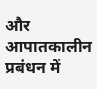और आपातकालीन प्रबंधन में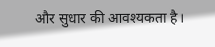और सुधार की आवश्यकता है।